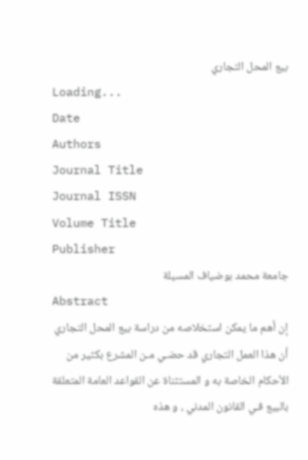بيع المحل التجاري
Loading...
Date
Authors
Journal Title
Journal ISSN
Volume Title
Publisher
جامعة محمد بوضياف المسيلة
Abstract
إن أهم ما يمكن استخلاصه من دراسة بيع المحل التجاري أن هذا العمل التجاري قد حضـي مـن المشرع بكثير من الأحكام الخاصة به و المستثناة عن القواعد العامة المتعلقة بالبيع فـي القانون المدني ، و هذه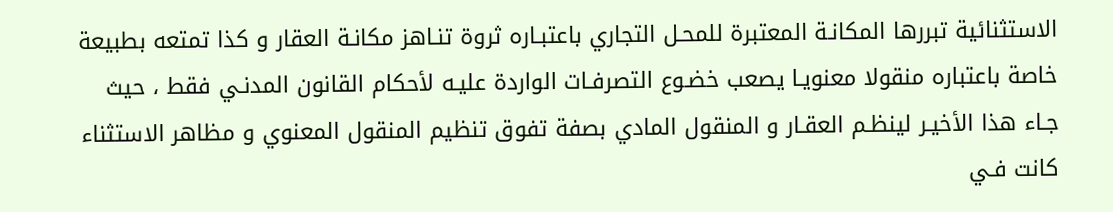الاستثنائية تبررها المكانـة المعتبرة للمحـل التجاري باعتبـاره ثروة تنـاهز مكانـة العقار و كذا تمتعه بطبيعة خاصة باعتباره منقولا معنويـا يصعب خضـوع التصرفـات الواردة عليـه لأحكام القانون المدنـي فقط ، حيث جـاء هذا الأخيـر لينظـم العقـار و المنقول المادي بصفة تفوق تنظيم المنقول المعنوي و مظاهر الاستثناء كانت فـي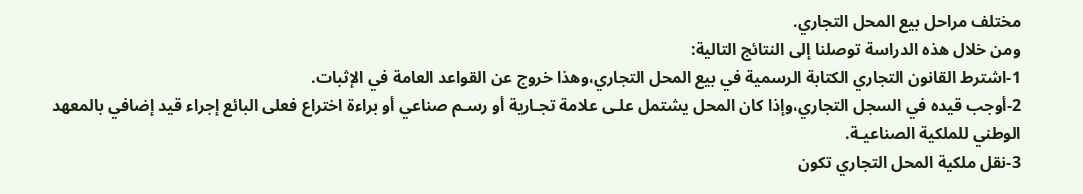مختلف مراحل بيع المحل التجاري.
ومن خلال هذه الدراسة توصلنا إلى النتائج التالية:
1-اشترط القانون التجاري الكتابة الرسمية في بيع المحل التجاري،وهذا خروج عن القواعد العامة في الإثبات.
2-أوجب قيده في السجل التجاري،وإذا كان المحل يشتمل علـى علامة تجـارية أو رسـم صناعي أو براءة اختراع فعلى البائع إجراء قيد إضافي بالمعهد الوطني للملكية الصناعيـة.
3-نقل ملكية المحل التجاري تكون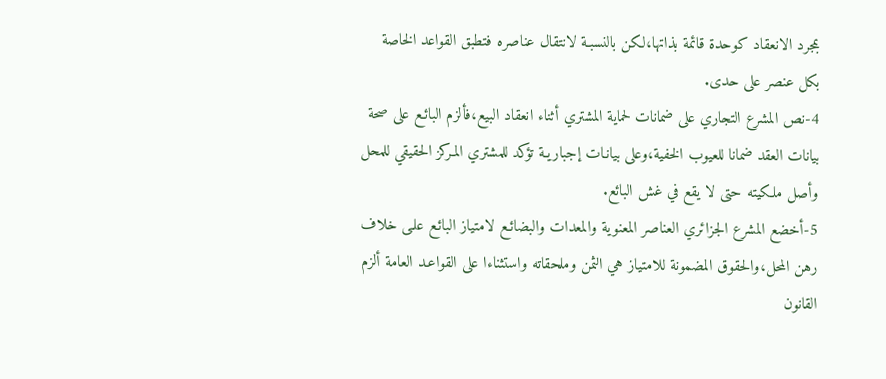بمجرد الانعقاد كوحدة قائمة بذاتها،لكن بالنسبـة لانتقال عناصره فتطبق القواعد الخاصة بكل عنصر على حدى.
4-نص المشرع التجاري على ضمانات لحماية المشتري أثناء انعقاد البيع،فألزم البائـع على صحة بيانات العقد ضمانا للعيوب الخفية،وعلى بيانـات إجباريـة تؤكد للمشتري المـركز الحقيقي للمحل وأصل ملكيته حتى لا يقع في غش البائع.
5-أخضع المشرع الجزائري العناصر المعنوية والمعدات والبضائـع لامتياز البائـع علـى خلاف رهن المحل،والحقوق المضمونة للامتياز هي الثمن وملحقاته واستثناءا على القواعـد العامة ألزم القانون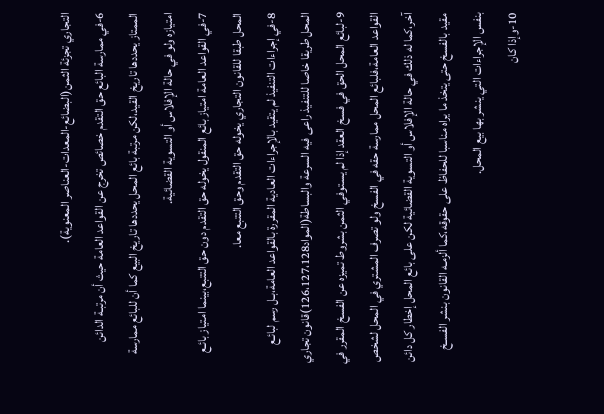التجاري تجزئة الثمن(البضائع-المعدات-العناصر المعنوية).
6-في ممارسة البائع حق التقدم خصائص تخرج عن القواعد العامة حيث أن مرتبـة الدائن الممتاز يحددها تاريخ القيد،لكن مرتبة بائع المحل يحددها تاريخ البيع كما أن للبائع ممارسة امتيازه ولو في حالة الإفلاس أو التسوية القضائية.
7-في القواعد العامة امتياز بائع المنقول يخوله حق التقدم دون حق التتبع،بينما امتياز بائـع المحل طبقا للقانون التجاري يخوله حق التقدم وحق التتبع معا.
8-في إجراءات التنفيذ لم يتقيد بالإجراءات العادية المقررة بالقواعد العامة،بـل رسم لبائـع المحل طريقا خاصا للتنفيذ راعى فيه السرعة والبساطة(المواد126،127،128)قانون تجاري
9-لبائع المحل الحق في فسخ العقد إذا لم يستوفي الثمن بشروط تميزه عن الفسخ المقرر في القواعد العامة،فلبائع المحل ممارسة حقه في الفسخ ولو تصرف المشتري في المحل لشخص آخر،كما له ذلك في حالة الإفلاس أو التسوية القضائية لكن على بائع المحل إخطار كل دائن مقيد بالفسخ حتى يتخذ ما يراه مناسبا للحفاظ على حقوقه،كما ألزمـه القانون بنشر الفسـخ بنفس الإجراءات التي ينشر بها بيع المحل.
10-وإذا كان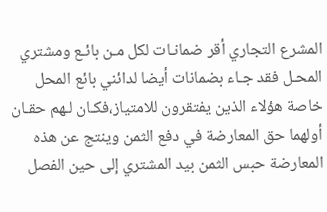المشرع التجاري أقر ضمانـات لكل مـن بائـع ومشتري المحـل فقد جـاء بضمانات أيضا لدائني بائع المحل خاصة هؤلاء الذين يفتقرون للامتياز،فكـان لـهم حقـان أولهما حق المعارضة في دفع الثمن وينتج عن هذه المعارضة حبس الثمن بيد المشتري إلى حين الفصل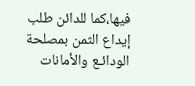فيها،كما للدائن طلب إيداع الثمن بمصلحة الودائـع والأمانات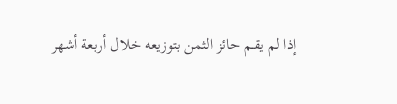إذا لم يقـم حائز الثمن بتوزيعه خلال أربعة أشهر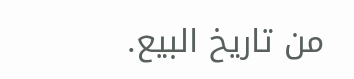من تاريخ البيع.